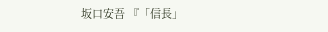坂口安吾 『「信長」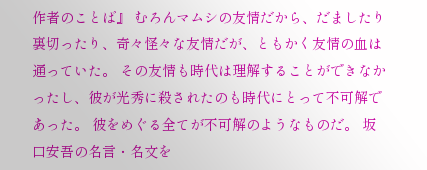作者のことば』 むろんマムシの友情だから、だましたり裏切ったり、奇々怪々な友情だが、ともかく友情の血は通っていた。 その友情も時代は理解することができなかったし、彼が光秀に殺されたのも時代にとって不可解であった。 彼をめぐる全てが不可解のようなものだ。 坂口安吾の名言・名文を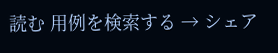読む 用例を検索する → シェア